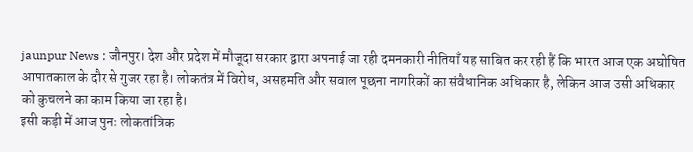jaunpur News : जौनपुर। देश और प्रदेश में मौजूदा सरकार द्वारा अपनाई जा रही दमनकारी नीतियाँ यह साबित कर रही हैं कि भारत आज एक अघोषित आपातकाल के दौर से गुजर रहा है। लोकतंत्र में विरोध, असहमति और सवाल पूछना नागरिकों का संवैधानिक अधिकार है, लेकिन आज उसी अधिकार को कुचलने का काम किया जा रहा है।
इसी कड़ी में आज पुनः लोकतांत्रिक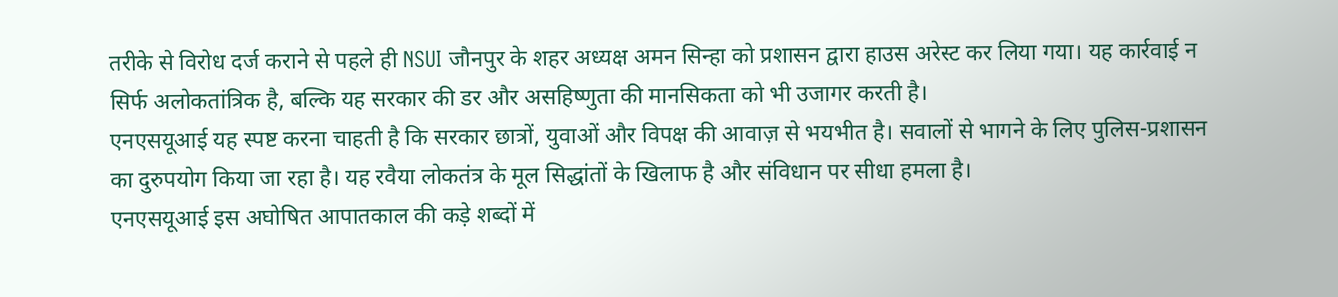तरीके से विरोध दर्ज कराने से पहले ही NSUI जौनपुर के शहर अध्यक्ष अमन सिन्हा को प्रशासन द्वारा हाउस अरेस्ट कर लिया गया। यह कार्रवाई न सिर्फ अलोकतांत्रिक है, बल्कि यह सरकार की डर और असहिष्णुता की मानसिकता को भी उजागर करती है।
एनएसयूआई यह स्पष्ट करना चाहती है कि सरकार छात्रों, युवाओं और विपक्ष की आवाज़ से भयभीत है। सवालों से भागने के लिए पुलिस-प्रशासन का दुरुपयोग किया जा रहा है। यह रवैया लोकतंत्र के मूल सिद्धांतों के खिलाफ है और संविधान पर सीधा हमला है।
एनएसयूआई इस अघोषित आपातकाल की कड़े शब्दों में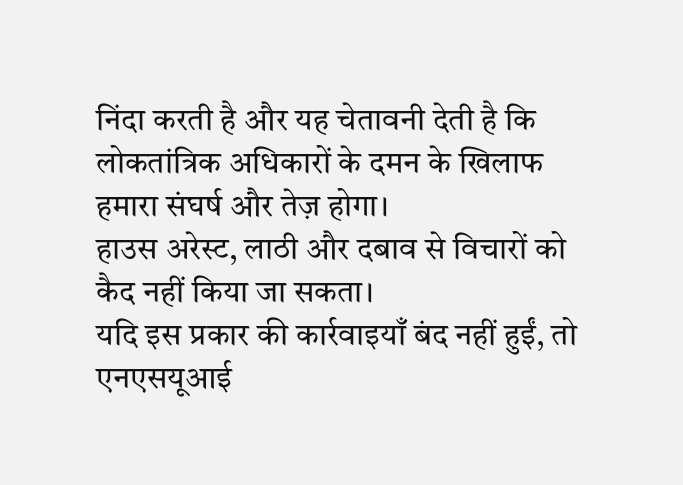निंदा करती है और यह चेतावनी देती है कि लोकतांत्रिक अधिकारों के दमन के खिलाफ हमारा संघर्ष और तेज़ होगा।
हाउस अरेस्ट, लाठी और दबाव से विचारों को कैद नहीं किया जा सकता।
यदि इस प्रकार की कार्रवाइयाँ बंद नहीं हुईं, तो एनएसयूआई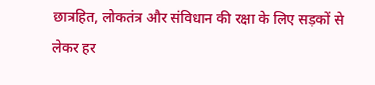छात्रहित, लोकतंत्र और संविधान की रक्षा के लिए सड़कों से लेकर हर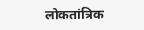लोकतांत्रिक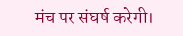मंच पर संघर्ष करेगी।